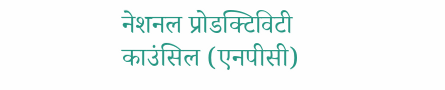नेशनल प्रोडक्टिविटी काउंसिल (एनपीसी)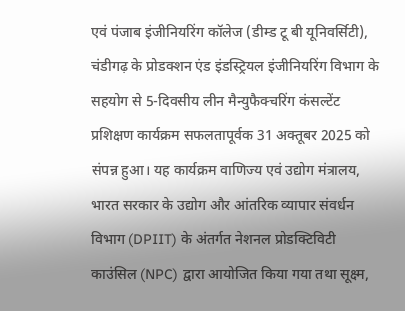एवं पंजाब इंजीनियरिंग कॉलेज (डीम्ड टू बी यूनिवर्सिटी), चंडीगढ़ के प्रोडक्शन एंड इंडस्ट्रियल इंजीनियरिंग विभाग के सहयोग से 5-दिवसीय लीन मैन्युफैक्चरिंग कंसल्टेंट प्रशिक्षण कार्यक्रम सफलतापूर्वक 31 अक्तूबर 2025 को संपन्न हुआ। यह कार्यक्रम वाणिज्य एवं उद्योग मंत्रालय, भारत सरकार के उद्योग और आंतरिक व्यापार संवर्धन विभाग (DPIIT) के अंतर्गत नेशनल प्रोडक्टिविटी काउंसिल (NPC) द्वारा आयोजित किया गया तथा सूक्ष्म,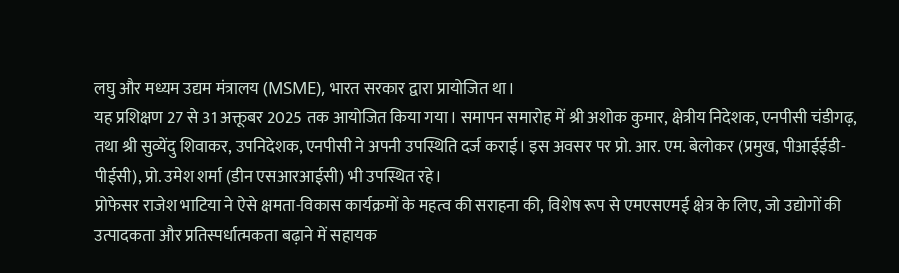लघु और मध्यम उद्यम मंत्रालय (MSME), भारत सरकार द्वारा प्रायोजित था।
यह प्रशिक्षण 27 से 31 अक्तूबर 2025 तक आयोजित किया गया। समापन समारोह में श्री अशोक कुमार, क्षेत्रीय निदेशक, एनपीसी चंडीगढ़, तथा श्री सुव्येंदु शिवाकर, उपनिदेशक, एनपीसी ने अपनी उपस्थिति दर्ज कराई। इस अवसर पर प्रो. आर. एम. बेलोकर (प्रमुख, पीआईईडी-पीईसी), प्रो. उमेश शर्मा (डीन एसआरआईसी) भी उपस्थित रहे।
प्रोफेसर राजेश भाटिया ने ऐसे क्षमता-विकास कार्यक्रमों के महत्व की सराहना की, विशेष रूप से एमएसएमई क्षेत्र के लिए, जो उद्योगों की उत्पादकता और प्रतिस्पर्धात्मकता बढ़ाने में सहायक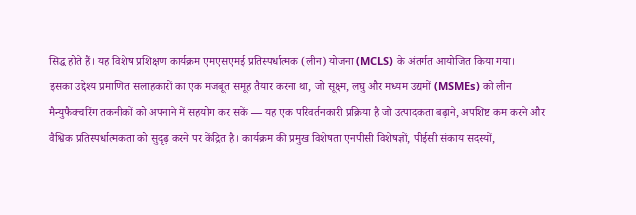सिद्ध होते हैं। यह विशेष प्रशिक्षण कार्यक्रम एमएसएमई प्रतिस्पर्धात्मक (लीन) योजना (MCLS) के अंतर्गत आयोजित किया गया।
इसका उद्देश्य प्रमाणित सलाहकारों का एक मजबूत समूह तैयार करना था, जो सूक्ष्म, लघु और मध्यम उद्यमों (MSMEs) को लीन मैन्युफैक्चरिंग तकनीकों को अपनाने में सहयोग कर सकें — यह एक परिवर्तनकारी प्रक्रिया है जो उत्पादकता बढ़ाने, अपशिष्ट कम करने और वैश्विक प्रतिस्पर्धात्मकता को सुदृढ़ करने पर केंद्रित है। कार्यक्रम की प्रमुख विशेषता एनपीसी विशेषज्ञों, पीईसी संकाय सदस्यों,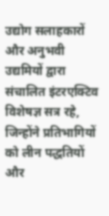उद्योग सलाहकारों और अनुभवी उद्यमियों द्वारा संचालित इंटरएक्टिव विशेषज्ञ सत्र रहे, जिन्होंने प्रतिभागियों को लीन पद्धतियों और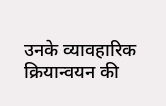उनके व्यावहारिक क्रियान्वयन की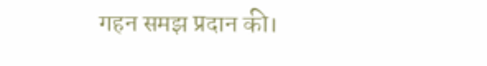गहन समझ प्रदान की।